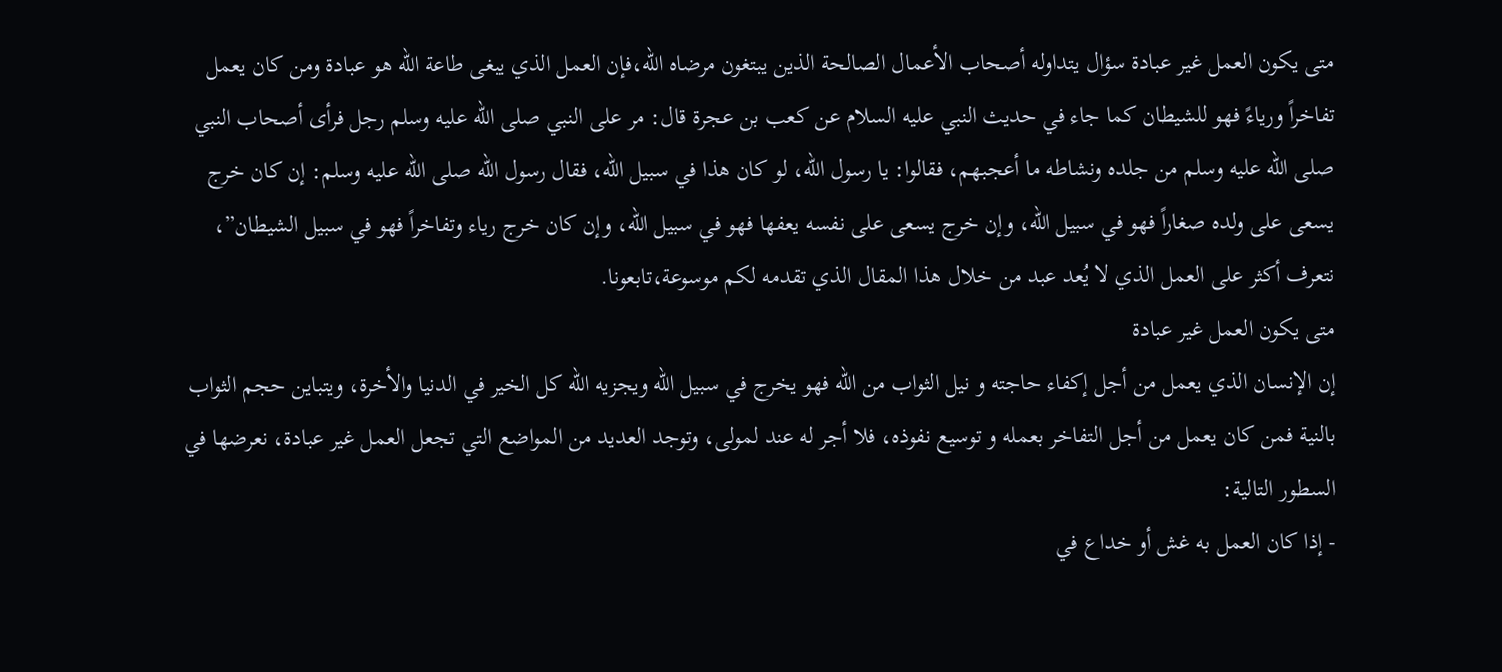متى يكون العمل غير عبادة سؤال يتداوله أصحاب الأعمال الصالحة الذين يبتغون مرضاه الله،فإن العمل الذي يبغى طاعة الله هو عبادة ومن كان يعمل تفاخراً ورياءً فهو للشيطان كما جاء في حديث النبي عليه السلام عن كعب بن عجرة قال: مر على النبي صلى الله عليه وسلم رجل فرأى أصحاب النبي صلى الله عليه وسلم من جلده ونشاطه ما أعجبهم، فقالوا: يا رسول الله، لو كان هذا في سبيل الله، فقال رسول الله صلى الله عليه وسلم: إن كان خرج يسعى على ولده صغاراً فهو في سبيل الله، وإن خرج يسعى على نفسه يعفها فهو في سبيل الله، وإن كان خرج رياء وتفاخراً فهو في سبيل الشيطان”، نتعرف أكثر على العمل الذي لا يُعد عبد من خلال هذا المقال الذي تقدمه لكم موسوعة،تابعونا.
متى يكون العمل غير عبادة
إن الإنسان الذي يعمل من أجل إكفاء حاجته و نيل الثواب من الله فهو يخرج في سبيل الله ويجزيه الله كل الخير في الدنيا والأخرة، ويتباين حجم الثواب بالنية فمن كان يعمل من أجل التفاخر بعمله و توسيع نفوذه، فلا أجر له عند لمولى، وتوجد العديد من المواضع التي تجعل العمل غير عبادة، نعرضها في السطور التالية:
- إذا كان العمل به غش أو خداع في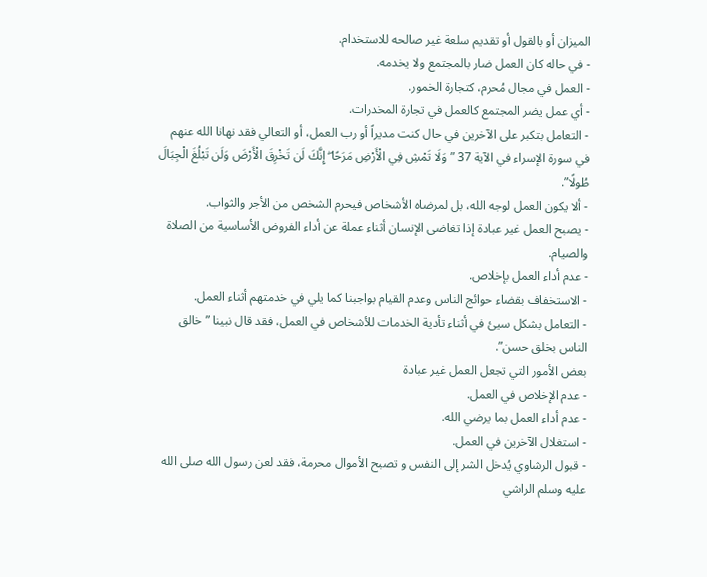الميزان أو بالقول أو تقديم سلعة غير صالحه للاستخدام.
- في حاله كان العمل ضار بالمجتمع ولا يخدمه.
- العمل في مجال مُحرم، كتجارة الخمور.
- أي عمل يضر المجتمع كالعمل في تجارة المخدرات.
- التعامل بتكبر على الآخرين في حال كنت مديراً أو رب العمل، أو التعالي فقد نهانا الله عنهم في سورة الإسراء في الآية 37 ” وَلَا تَمْشِ فِي الْأَرْضِ مَرَحًا ۖ إِنَّكَ لَن تَخْرِقَ الْأَرْضَ وَلَن تَبْلُغَ الْجِبَالَ طُولًا”.
- ألا يكون العمل لوجه الله، بل لمرضاه الأشخاص فيحرم الشخص من الأجر والثواب.
- يصبح العمل غير عبادة إذا تغاضى الإنسان أثناء عملة عن أداء الفروض الأساسية من الصلاة والصيام.
- عدم أداء العمل بإخلاص.
- الاستخفاف بقضاء حوائج الناس وعدم القيام بواجبنا كما يلي في خدمتهم أثناء العمل.
- التعامل بشكل سيئ في أثناء تأدية الخدمات للأشخاص في العمل، فقد قال نبينا ” خالق الناس بخلق حسن”.
بعض الأمور التي تجعل العمل غير عبادة
- عدم الإخلاص في العمل.
- عدم أداء العمل بما يرضي الله.
- استغلال الآخرين في العمل.
- قبول الرشاوي يُدخل الشر إلى النفس و تصبح الأموال محرمة، فقد لعن رسول الله صلى الله عليه وسلم الراشي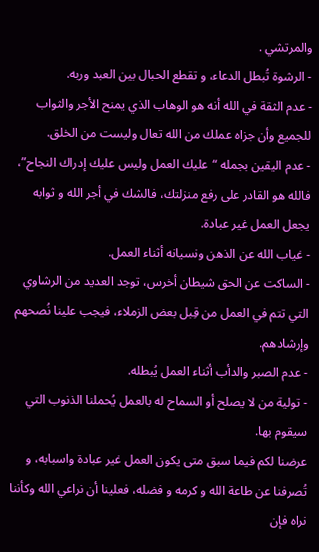والمرتشي .
- الرشوة تُبطل الدعاء، و تقطع الحبال بين العبد وربه.
- عدم الثقة في الله أنه هو الوهاب الذي يمنح الأجر والثواب للجميع وأن جزاه عملك من الله تعال وليست من الخلق.
- عدم اليقين بجمله “عليك العمل وليس عليك إدراك النجاح”، فالله هو القادر على رفع منزلتك، فالشك في أجر الله و ثوابه يجعل العمل غير عبادة.
- غياب الله عن الذهن ونسيانه أثناء العمل.
- الساكت عن الحق شيطان أخرس، توجد العديد من الرشاوي التي تتم في العمل من قِبل بعض الزملاء، فيجب علينا نُصحهم وإرشادهم.
- عدم الصبر والدأب أثناء العمل يُبطله.
- تولية من لا يصلح أو السماح له بالعمل يُحملنا الذنوب التي سيقوم بها.
عرضنا لكم فيما سبق متى يكون العمل غير عبادة واسبابه، و تُصرفنا عن طاعة الله و كرمه و فضله، فعلينا أن نراعي الله وكأننا نراه فإن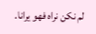لم نكن نراه فهو يرانا.